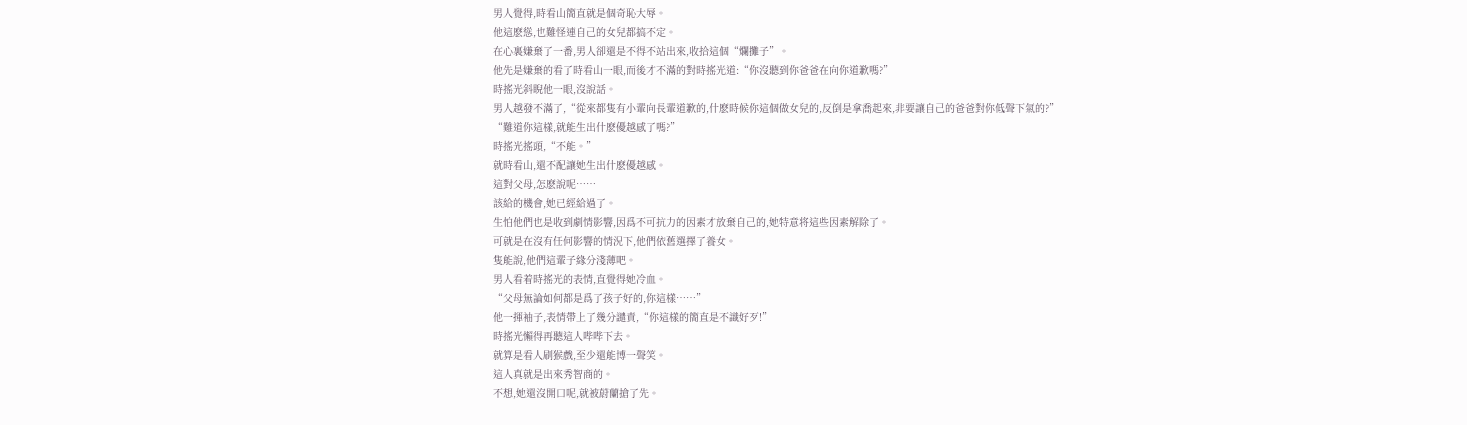男人覺得,時看山簡直就是個奇恥大辱。
他這麽慫,也難怪連自己的女兒都搞不定。
在心裏嫌棄了一番,男人卻還是不得不站出來,收拾這個“爛攤子”。
他先是嫌棄的看了時看山一眼,而後才不滿的對時搖光道:“你沒聽到你爸爸在向你道歉嗎?”
時搖光斜睨他一眼,沒說話。
男人越發不滿了,“從來都隻有小輩向長輩道歉的,什麽時候你這個做女兒的,反倒是拿喬起來,非要讓自己的爸爸對你低聲下氣的?”
“難道你這樣,就能生出什麽優越感了嗎?”
時搖光搖頭,“不能。”
就時看山,還不配讓她生出什麽優越感。
這對父母,怎麽說呢……
該給的機會,她已經給過了。
生怕他們也是收到劇情影響,因爲不可抗力的因素才放棄自己的,她特意将這些因素解除了。
可就是在沒有任何影響的情況下,他們依舊選擇了養女。
隻能說,他們這輩子緣分淺薄吧。
男人看着時搖光的表情,直覺得她冷血。
“父母無論如何都是爲了孩子好的,你這樣……”
他一揮袖子,表情帶上了幾分譴責,“你這樣的簡直是不識好歹!”
時搖光懶得再聽這人哔哔下去。
就算是看人刷猴戲,至少還能博一聲笑。
這人真就是出來秀智商的。
不想,她還沒開口呢,就被蔚蘭搶了先。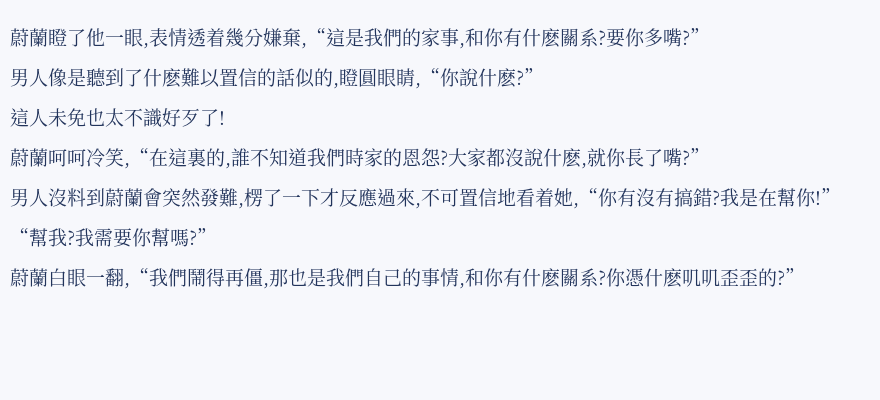蔚蘭瞪了他一眼,表情透着幾分嫌棄,“這是我們的家事,和你有什麽關系?要你多嘴?”
男人像是聽到了什麽難以置信的話似的,瞪圓眼睛,“你說什麽?”
這人未免也太不識好歹了!
蔚蘭呵呵冷笑,“在這裏的,誰不知道我們時家的恩怨?大家都沒說什麽,就你長了嘴?”
男人沒料到蔚蘭會突然發難,楞了一下才反應過來,不可置信地看着她,“你有沒有搞錯?我是在幫你!”
“幫我?我需要你幫嗎?”
蔚蘭白眼一翻,“我們鬧得再僵,那也是我們自己的事情,和你有什麽關系?你憑什麽叽叽歪歪的?”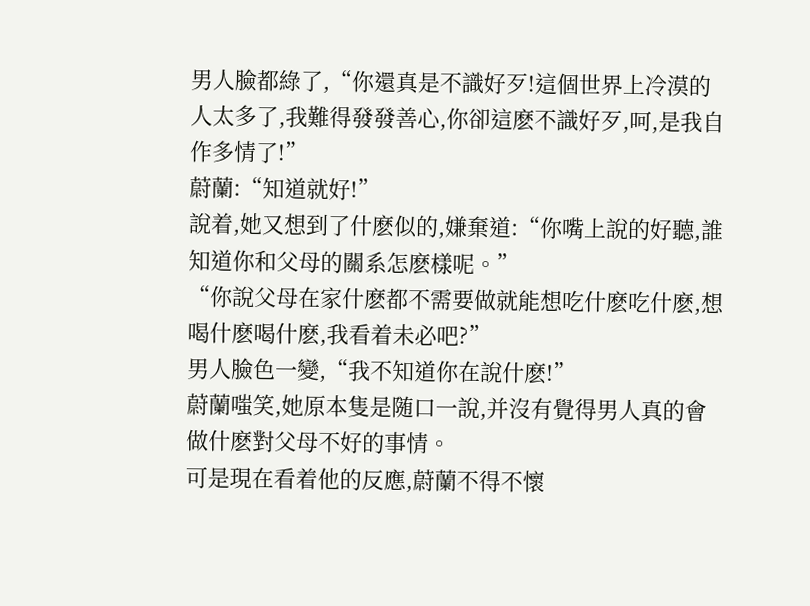男人臉都綠了,“你還真是不識好歹!這個世界上冷漠的人太多了,我難得發發善心,你卻這麽不識好歹,呵,是我自作多情了!”
蔚蘭:“知道就好!”
說着,她又想到了什麽似的,嫌棄道:“你嘴上說的好聽,誰知道你和父母的關系怎麽樣呢。”
“你說父母在家什麽都不需要做就能想吃什麽吃什麽,想喝什麽喝什麽,我看着未必吧?”
男人臉色一變,“我不知道你在說什麽!”
蔚蘭嗤笑,她原本隻是随口一說,并沒有覺得男人真的會做什麽對父母不好的事情。
可是現在看着他的反應,蔚蘭不得不懷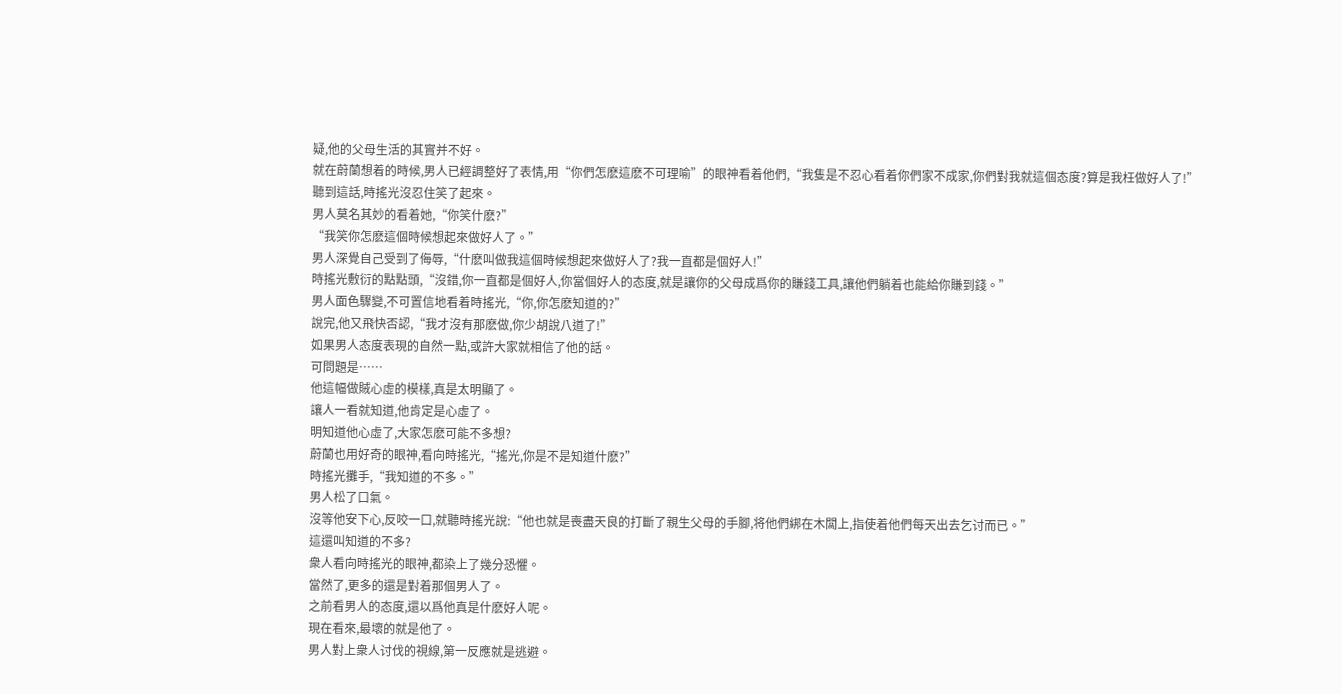疑,他的父母生活的其實并不好。
就在蔚蘭想着的時候,男人已經調整好了表情,用“你們怎麽這麽不可理喻”的眼神看着他們,“我隻是不忍心看着你們家不成家,你們對我就這個态度?算是我枉做好人了!”
聽到這話,時搖光沒忍住笑了起來。
男人莫名其妙的看着她,“你笑什麽?”
“我笑你怎麽這個時候想起來做好人了。”
男人深覺自己受到了侮辱,“什麽叫做我這個時候想起來做好人了?我一直都是個好人!”
時搖光敷衍的點點頭,“沒錯,你一直都是個好人,你當個好人的态度,就是讓你的父母成爲你的賺錢工具,讓他們躺着也能給你賺到錢。”
男人面色驟變,不可置信地看着時搖光,“你,你怎麽知道的?”
說完,他又飛快否認,“我才沒有那麽做,你少胡說八道了!”
如果男人态度表現的自然一點,或許大家就相信了他的話。
可問題是……
他這幅做賊心虛的模樣,真是太明顯了。
讓人一看就知道,他肯定是心虛了。
明知道他心虛了,大家怎麽可能不多想?
蔚蘭也用好奇的眼神,看向時搖光,“搖光,你是不是知道什麽?”
時搖光攤手,“我知道的不多。”
男人松了口氣。
沒等他安下心,反咬一口,就聽時搖光說:“他也就是喪盡天良的打斷了親生父母的手腳,将他們綁在木闆上,指使着他們每天出去乞讨而已。”
這還叫知道的不多?
衆人看向時搖光的眼神,都染上了幾分恐懼。
當然了,更多的還是對着那個男人了。
之前看男人的态度,還以爲他真是什麽好人呢。
現在看來,最壞的就是他了。
男人對上衆人讨伐的視線,第一反應就是逃避。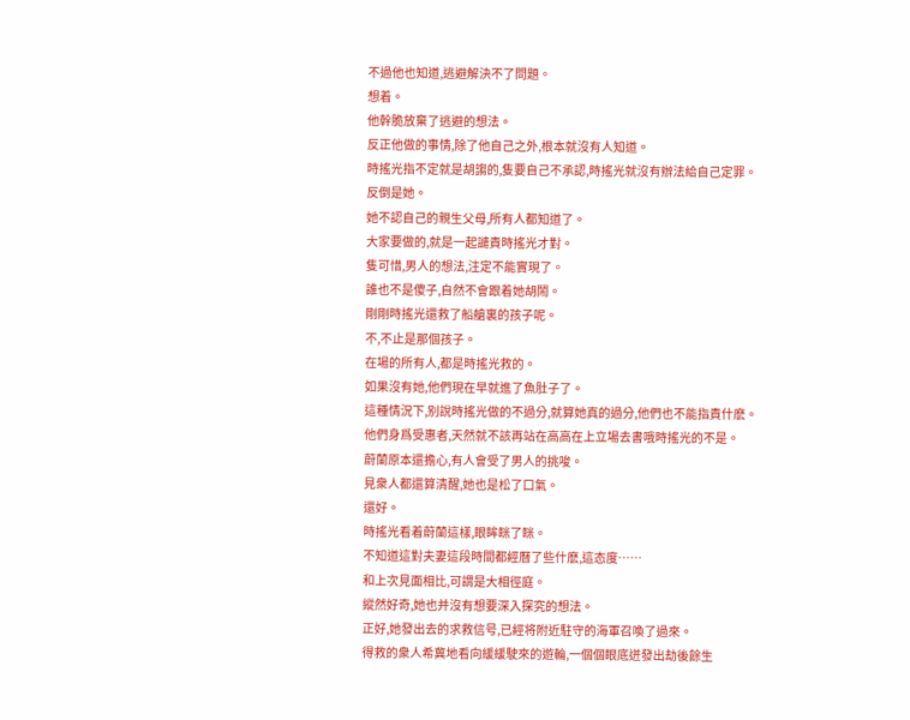不過他也知道,逃避解決不了問題。
想着。
他幹脆放棄了逃避的想法。
反正他做的事情,除了他自己之外,根本就沒有人知道。
時搖光指不定就是胡謅的,隻要自己不承認,時搖光就沒有辦法給自己定罪。
反倒是她。
她不認自己的親生父母,所有人都知道了。
大家要做的,就是一起譴責時搖光才對。
隻可惜,男人的想法,注定不能實現了。
誰也不是傻子,自然不會跟着她胡鬧。
剛剛時搖光還救了船艙裏的孩子呢。
不,不止是那個孩子。
在場的所有人,都是時搖光救的。
如果沒有她,他們現在早就進了魚肚子了。
這種情況下,别說時搖光做的不過分,就算她真的過分,他們也不能指責什麽。
他們身爲受惠者,天然就不該再站在高高在上立場去書哦時搖光的不是。
蔚蘭原本還擔心,有人會受了男人的挑唆。
見衆人都還算清醒,她也是松了口氣。
還好。
時搖光看着蔚蘭這樣,眼眸眯了眯。
不知道這對夫妻這段時間都經曆了些什麽,這态度……
和上次見面相比,可謂是大相徑庭。
縱然好奇,她也并沒有想要深入探究的想法。
正好,她發出去的求救信号,已經将附近駐守的海軍召喚了過來。
得救的衆人希冀地看向緩緩駛來的遊輪,一個個眼底迸發出劫後餘生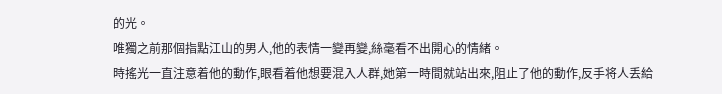的光。
唯獨之前那個指點江山的男人,他的表情一變再變,絲毫看不出開心的情緒。
時搖光一直注意着他的動作,眼看着他想要混入人群,她第一時間就站出來,阻止了他的動作,反手将人丢給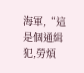海軍,“這是個通緝犯,勞煩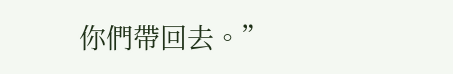你們帶回去。”